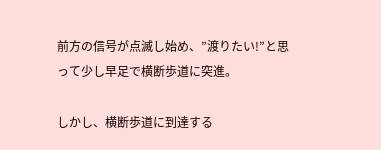前方の信号が点滅し始め、”渡りたい!”と思って少し早足で横断歩道に突進。

しかし、横断歩道に到達する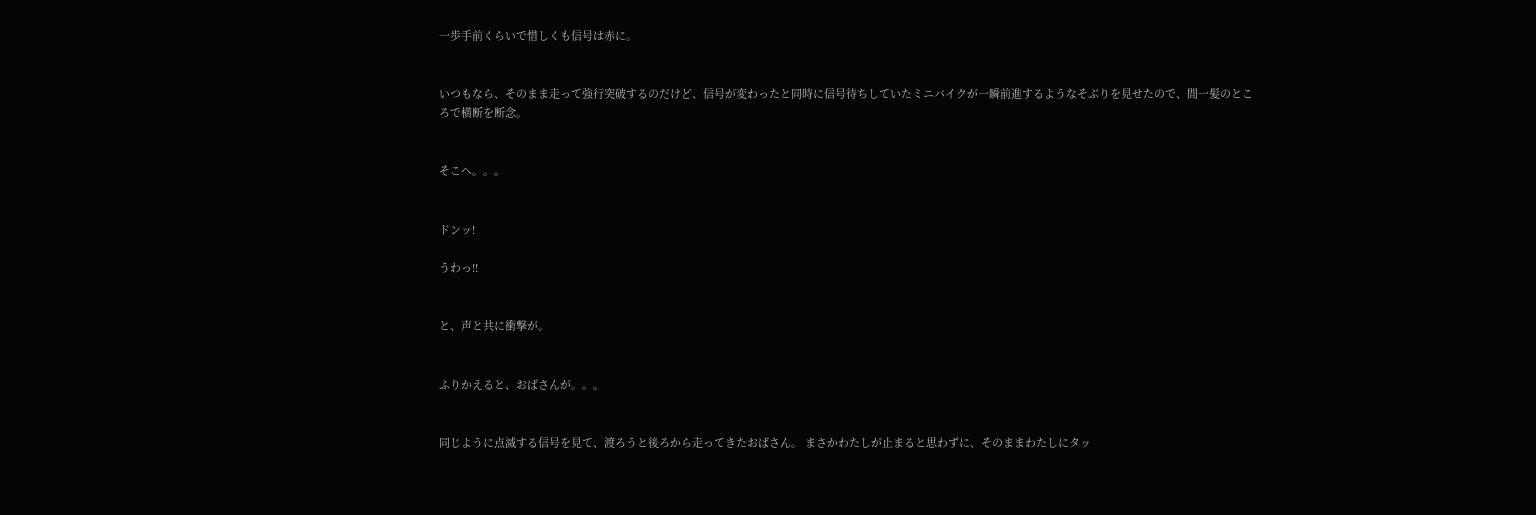一歩手前くらいで惜しくも信号は赤に。


いつもなら、そのまま走って強行突破するのだけど、信号が変わったと同時に信号待ちしていたミニバイクが一瞬前進するようなそぶりを見せたので、間一髪のところで横断を断念。


そこへ。。。


ドンッ!

うわっ!!


と、声と共に衝撃が。


ふりかえると、おばさんが。。。


同じように点滅する信号を見て、渡ろうと後ろから走ってきたおばさん。 まさかわたしが止まると思わずに、そのままわたしにタッ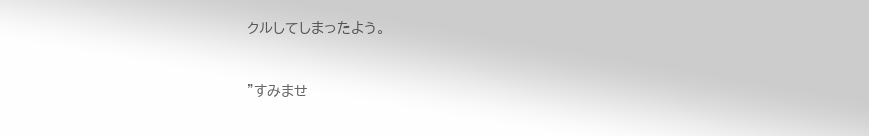クルしてしまったよう。


”すみませ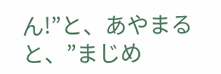ん!”と、あやまると、”まじめ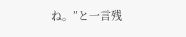ね。”と一言残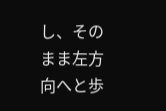し、そのまま左方向へと歩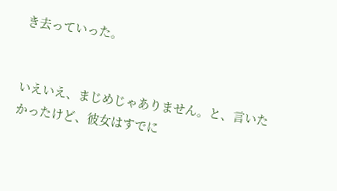き去っていった。


いえいえ、まじめじゃありません。と、言いたかったけど、彼女はすでに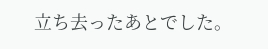立ち去ったあとでした。